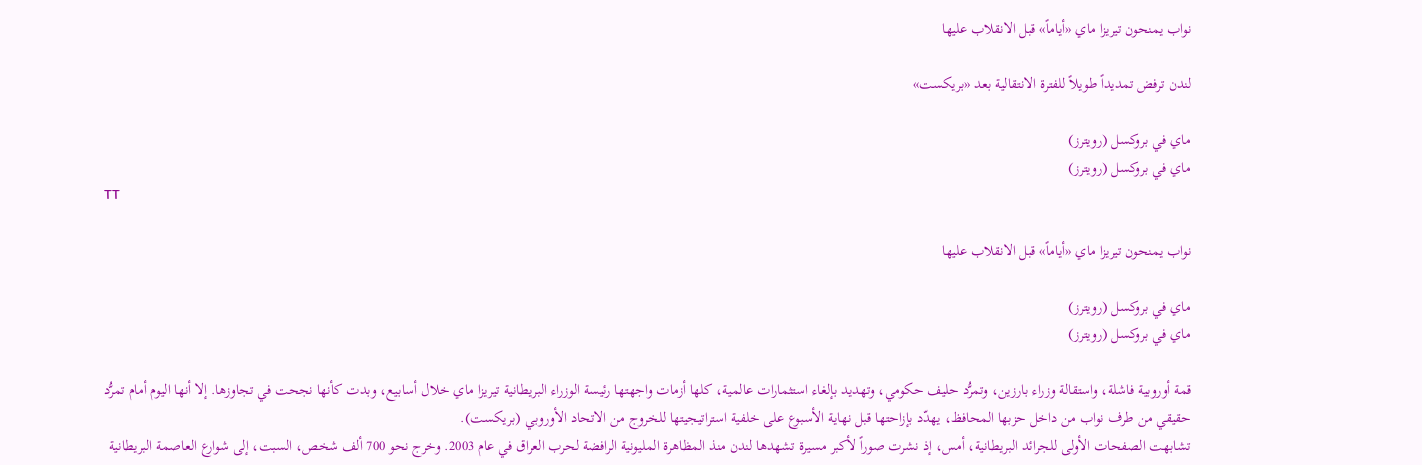نواب يمنحون تيريزا ماي «أياماً» قبل الانقلاب عليها

لندن ترفض تمديداً طويلاً للفترة الانتقالية بعد «بريكست»

ماي في بروكسل (رويترز)
ماي في بروكسل (رويترز)
TT

نواب يمنحون تيريزا ماي «أياماً» قبل الانقلاب عليها

ماي في بروكسل (رويترز)
ماي في بروكسل (رويترز)

قمة أوروبية فاشلة، واستقالة وزراء بارزين، وتمرُّد حليف حكومي، وتهديد بإلغاء استثمارات عالمية، كلها أزمات واجهتها رئيسة الوزراء البريطانية تيريزا ماي خلال أسابيع، وبدت كأنها نجحت في تجاوزها. إلا أنها اليوم أمام تمرُّد حقيقي من طرف نواب من داخل حزبها المحافظ، يهدّد بإزاحتها قبل نهاية الأسبوع على خلفية استراتيجيتها للخروج من الاتحاد الأوروبي (بريكست).
تشابهت الصفحات الأولى للجرائد البريطانية، أمس، إذ نشرت صوراً لأكبر مسيرة تشهدها لندن منذ المظاهرة المليونية الرافضة لحرب العراق في عام 2003. وخرج نحو 700 ألف شخص، السبت، إلى شوارع العاصمة البريطانية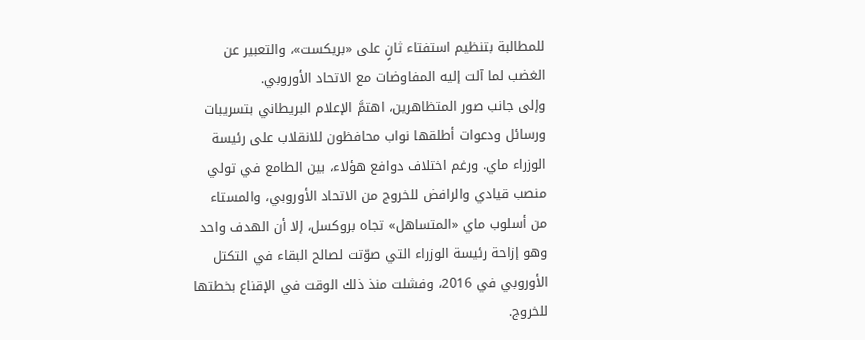للمطالبة بتنظيم استفتاء ثانٍ على «بريكست»، والتعبير عن الغضب لما آلت إليه المفاوضات مع الاتحاد الأوروبي.
وإلى جانب صور المتظاهرين، اهتمَّ الإعلام البريطاني بتسريبات ورسائل ودعوات أطلقها نواب محافظون للانقلاب على رئيسة الوزراء ماي. ورغم اختلاف دوافع هؤلاء، بين الطامع في تولي منصب قيادي والرافض للخروج من الاتحاد الأوروبي، والمستاء من أسلوب ماي «المتساهل» تجاه بروكسل، إلا أن الهدف واحد وهو إزاحة رئيسة الوزراء التي صوّتت لصالح البقاء في التكتل الأوروبي في 2016، وفشلت منذ ذلك الوقت في الإقناع بخطتها للخروج.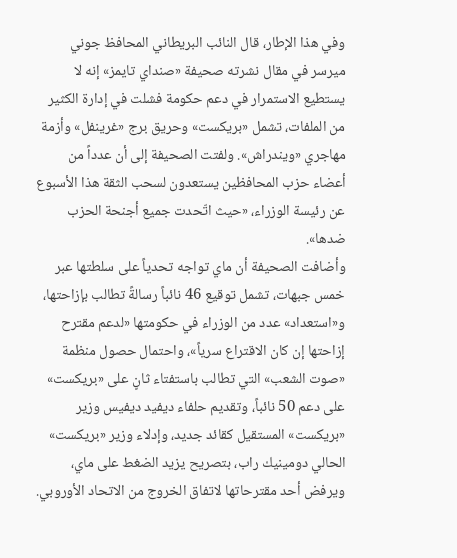وفي هذا الإطار، قال النائب البريطاني المحافظ جوني ميرسر في مقال نشرته صحيفة «صنداي تايمز» إنه لا يستطيع الاستمرار في دعم حكومة فشلت في إدارة الكثير من الملفات، تشمل «بريكست» وحريق برج «غرينفل» وأزمة مهاجري «ويندراش». ولفتت الصحيفة إلى أن عدداً من أعضاء حزب المحافظين يستعدون لسحب الثقة هذا الأسبوع عن رئيسة الوزراء، «حيث اتّحدت جميع أجنحة الحزب ضدها».
وأضافت الصحيفة أن ماي تواجه تحدياً على سلطتها عبر خمس جبهات، تشمل توقيع 46 نائباً رسالةً تطالب بإزاحتها، و«استعداد» عدد من الوزراء في حكومتها «لدعم مقترح إزاحتها إن كان الاقتراع سرياً»، واحتمال حصول منظمة «صوت الشعب» التي تطالب باستفتاء ثانٍ على «بريكست» على دعم 50 نائباً، وتقديم حلفاء ديفيد ديفيس وزير «بريكست» المستقيل كقائد جديد، وإدلاء وزير «بريكست» الحالي دومينيك راب، بتصريح يزيد الضغط على ماي، ويرفض أحد مقترحاتها لاتفاق الخروج من الاتحاد الأوروبي.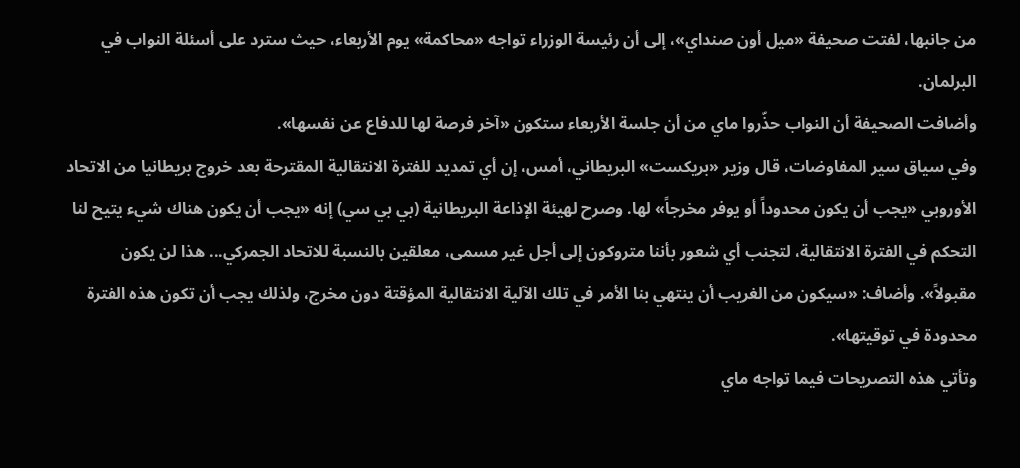من جانبها، لفتت صحيفة «ميل أون صنداي»، إلى أن رئيسة الوزراء تواجه «محاكمة» يوم الأربعاء، حيث سترد على أسئلة النواب في البرلمان.
وأضافت الصحيفة أن النواب حذّروا ماي من أن جلسة الأربعاء ستكون «آخر فرصة لها للدفاع عن نفسها».
وفي سياق سير المفاوضات، قال وزير «بريكست» البريطاني، أمس، إن أي تمديد للفترة الانتقالية المقترحة بعد خروج بريطانيا من الاتحاد الأوروبي «يجب أن يكون محدوداً أو يوفر مخرجاً» لها. وصرح لهيئة الإذاعة البريطانية (بي بي سي) إنه «يجب أن يكون هناك شيء يتيح لنا التحكم في الفترة الانتقالية، لتجنب أي شعور بأننا متروكون إلى أجل غير مسمى، معلقين بالنسبة للاتحاد الجمركي... هذا لن يكون مقبولاً». وأضاف: «سيكون من الغريب أن ينتهي بنا الأمر في تلك الآلية الانتقالية المؤقتة دون مخرج، ولذلك يجب أن تكون هذه الفترة محدودة في توقيتها».
وتأتي هذه التصريحات فيما تواجه ماي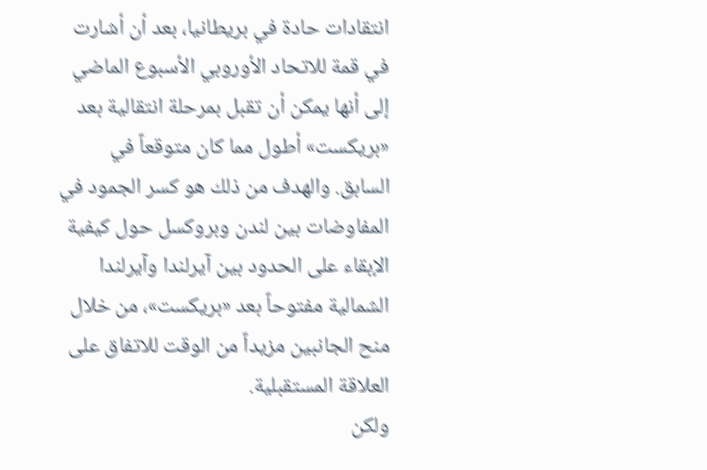انتقادات حادة في بريطانيا، بعد أن أشارت في قمة للاتحاد الأوروبي الأسبوع الماضي إلى أنها يمكن أن تقبل بمرحلة انتقالية بعد «بريكست» أطول مما كان متوقعاً في السابق. والهدف من ذلك هو كسر الجمود في المفاوضات بين لندن وبروكسل حول كيفية الإبقاء على الحدود بين آيرلندا وآيرلندا الشمالية مفتوحاً بعد «بريكست»، من خلال منح الجانبين مزيداً من الوقت للاتفاق على العلاقة المستقبلية.
ولكن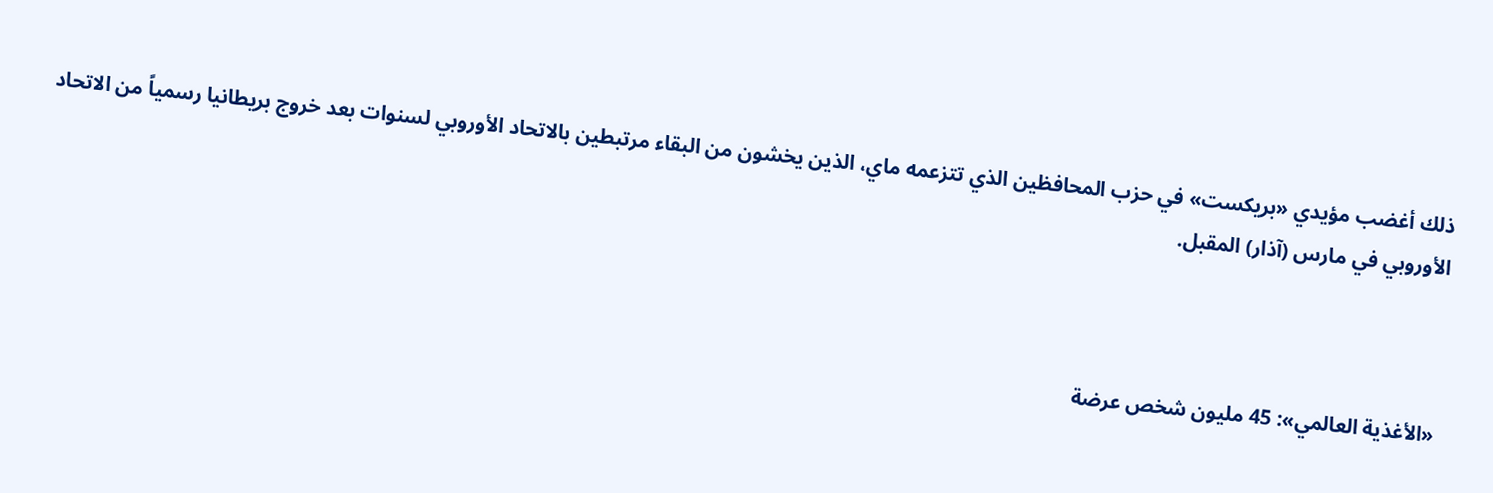ذلك أغضب مؤيدي «بريكست» في حزب المحافظين الذي تتزعمه ماي، الذين يخشون من البقاء مرتبطين بالاتحاد الأوروبي لسنوات بعد خروج بريطانيا رسمياً من الاتحاد الأوروبي في مارس (آذار) المقبل.



«الأغذية العالمي»: 45 مليون شخص عرضة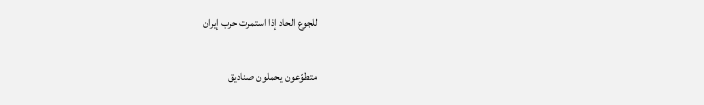للجوع الحاد إذا استمرت حرب إيران

متطوّعون يحملون صناديق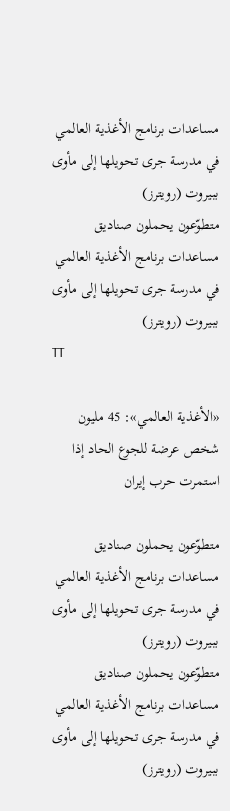مساعدات برنامج الأغذية العالمي في مدرسة جرى تحويلها إلى مأوى ببيروت (رويترز)
متطوّعون يحملون صناديق مساعدات برنامج الأغذية العالمي في مدرسة جرى تحويلها إلى مأوى ببيروت (رويترز)
TT

«الأغذية العالمي»: 45 مليون شخص عرضة للجوع الحاد إذا استمرت حرب إيران

متطوّعون يحملون صناديق مساعدات برنامج الأغذية العالمي في مدرسة جرى تحويلها إلى مأوى ببيروت (رويترز)
متطوّعون يحملون صناديق مساعدات برنامج الأغذية العالمي في مدرسة جرى تحويلها إلى مأوى ببيروت (رويترز)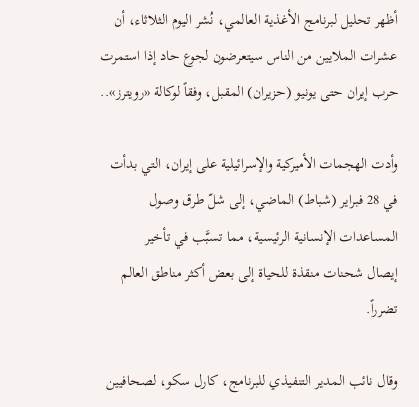أظهر تحليل لبرنامج الأغذية العالمي، نُشر اليوم الثلاثاء، أن عشرات الملايين من الناس سيتعرضون لجوع حاد إذا استمرت حرب إيران حتى يونيو (حزيران) المقبل، وفقاً لوكالة «رويترز»..

وأدت الهجمات الأميركية والإسرائيلية على إيران، التي بدأت في 28 فبراير (شباط) الماضي، إلى شلّ طرق وصول المساعدات الإنسانية الرئيسية، مما تسبَّب في ‌تأخير إيصال ‌شحنات منقذة للحياة إلى ‌بعض أكثر مناطق العالم تضرراً.

وقال نائب المدير التنفيذي للبرنامج، كارل سكو، لصحافيين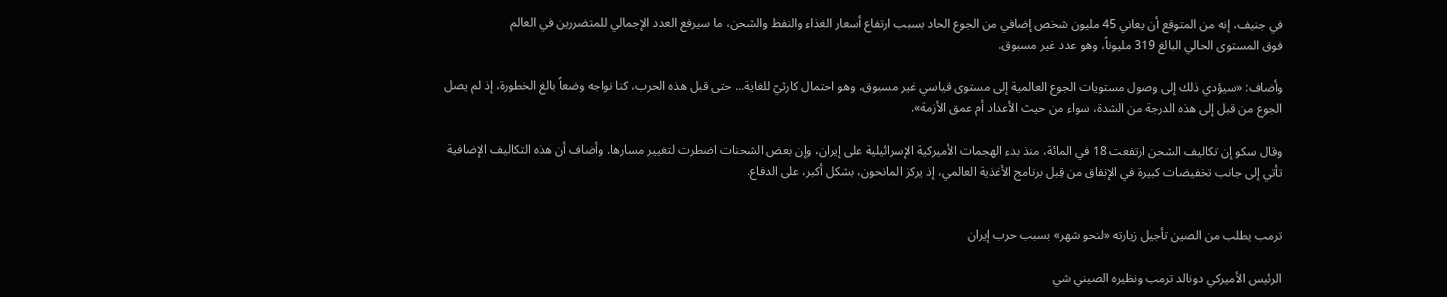في جنيف، إنه من المتوقع أن يعاني 45 مليون شخص إضافي من الجوع الحاد بسبب ارتفاع أسعار الغذاء والنفط والشحن، ما سيرفع العدد الإجمالي للمتضررين في ‌العالم فوق ‌المستوى الحالي البالغ 319 مليوناً، وهو عدد غير ‌مسبوق.

وأضاف: «سيؤدي ذلك إلى وصول مستويات ‌الجوع العالمية إلى مستوى قياسي غير مسبوق، وهو احتمال كارثيّ للغاية... حتى قبل هذه الحرب، كنا نواجه وضعاً بالغ الخطورة، إذ ‌لم يصل الجوع من قبل إلى هذه الدرجة من الشدة، سواء من حيث الأعداد أم عمق الأزمة».

وقال سكو إن تكاليف الشحن ارتفعت 18 في المائة، منذ بدء الهجمات الأميركية الإسرائيلية على إيران، وإن بعض الشحنات اضطرت لتغيير مسارها. وأضاف أن هذه التكاليف الإضافية تأتي إلى جانب تخفيضات كبيرة في الإنفاق من قِبل برنامج الأغذية العالمي، إذ يركز المانحون، بشكل أكبر، على الدفاع.


ترمب يطلب من الصين تأجيل زيارته «لنحو شهر» بسبب حرب إيران

الرئيس الأميركي دونالد ترمب ونظيره الصيني شي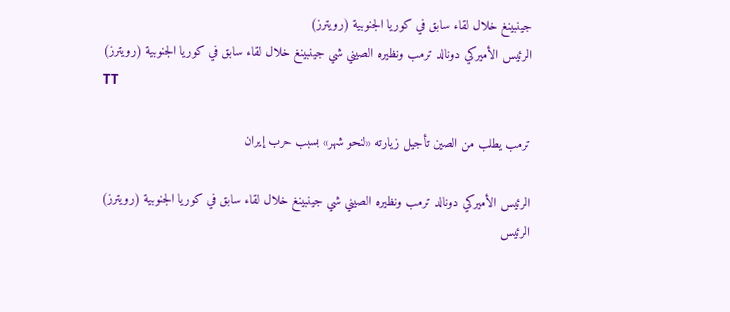جينبينغ خلال لقاء سابق في كوريا الجنوبية (رويترز)
الرئيس الأميركي دونالد ترمب ونظيره الصيني شي جينبينغ خلال لقاء سابق في كوريا الجنوبية (رويترز)
TT

ترمب يطلب من الصين تأجيل زيارته «لنحو شهر» بسبب حرب إيران

الرئيس الأميركي دونالد ترمب ونظيره الصيني شي جينبينغ خلال لقاء سابق في كوريا الجنوبية (رويترز)
الرئيس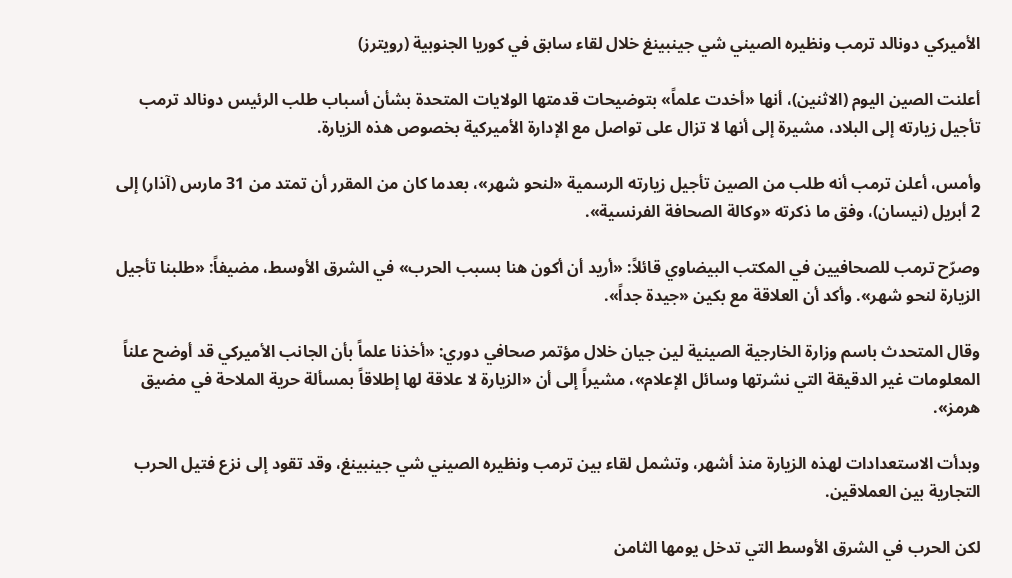الأميركي دونالد ترمب ونظيره الصيني شي جينبينغ خلال لقاء سابق في كوريا الجنوبية (رويترز)

أعلنت الصين اليوم (الاثنين)، أنها «أخدت علماً» بتوضيحات قدمتها الولايات المتحدة بشأن أسباب طلب الرئيس دونالد ترمب تأجيل زيارته إلى البلاد، مشيرة إلى أنها لا تزال على تواصل مع الإدارة الأميركية بخصوص هذه الزيارة.

وأمس، أعلن ترمب أنه طلب من الصين تأجيل زيارته الرسمية «لنحو شهر»، بعدما كان من المقرر أن تمتد من 31 مارس (آذار) إلى 2 أبريل (نيسان)، وفق ما ذكرته «وكالة الصحافة الفرنسية».

وصرّح ترمب للصحافيين في المكتب البيضاوي قائلاً: «أريد أن أكون هنا بسبب الحرب» في الشرق الأوسط، مضيفاً: «طلبنا تأجيل الزيارة لنحو شهر». وأكد أن العلاقة مع بكين «جيدة جداً».

وقال المتحدث باسم وزارة الخارجية الصينية لين جيان خلال مؤتمر صحافي دوري: «أخذنا علماً بأن الجانب الأميركي قد أوضح علناً المعلومات غير الدقيقة التي نشرتها وسائل الإعلام»، مشيراً إلى أن «الزيارة لا علاقة لها إطلاقاً بمسألة حرية الملاحة في مضيق هرمز».

وبدأت الاستعدادات لهذه الزيارة منذ أشهر، وتشمل لقاء بين ترمب ونظيره الصيني شي جينبينغ، وقد تقود إلى نزع فتيل الحرب التجارية بين العملاقين.

لكن الحرب في الشرق الأوسط التي تدخل يومها الثامن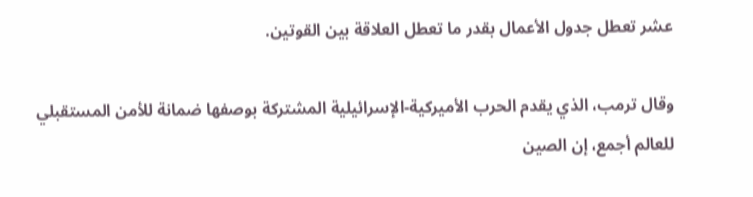عشر تعطل جدول الأعمال بقدر ما تعطل العلاقة بين القوتين.

وقال ترمب، الذي يقدم الحرب الأميركية-الإسرائيلية المشتركة بوصفها ضمانة للأمن المستقبلي للعالم أجمع، إن الصين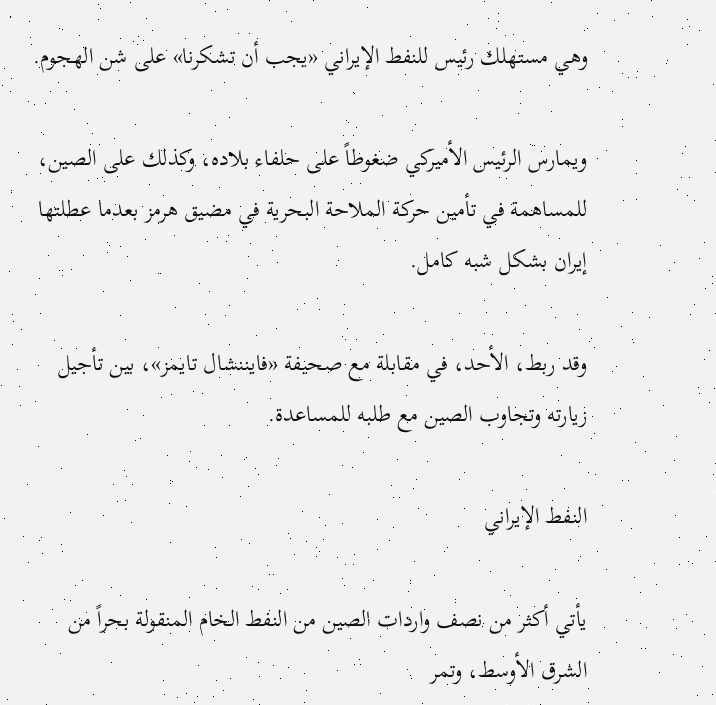وهي مستهلك رئيس للنفط الإيراني «يجب أن تشكرنا» على شن الهجوم.

ويمارس الرئيس الأميركي ضغوطاً على حلفاء بلاده، وكذلك على الصين، للمساهمة في تأمين حركة الملاحة البحرية في مضيق هرمز بعدما عطلتها إيران بشكل شبه كامل.

وقد ربط، الأحد، في مقابلة مع صحيفة «فايننشال تايمز»، بين تأجيل زيارته وتجاوب الصين مع طلبه للمساعدة.

النفط الإيراني

يأتي أكثر من نصف واردات الصين من النفط الخام المنقولة بحراً من الشرق الأوسط، وتمر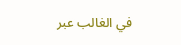في الغالب عبر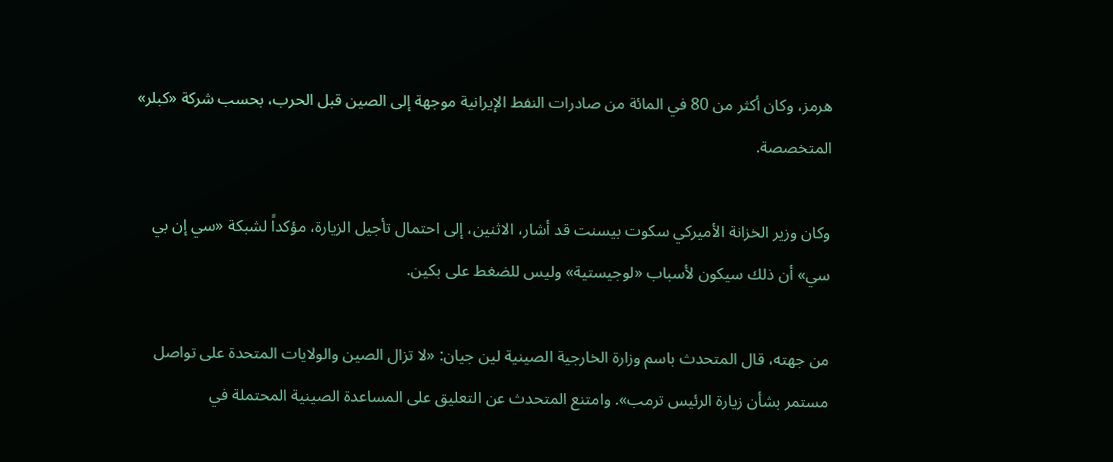هرمز، وكان أكثر من 80 في المائة من صادرات النفط الإيرانية موجهة إلى الصين قبل الحرب، بحسب شركة «كبلر» المتخصصة.

وكان وزير الخزانة الأميركي سكوت بيسنت قد أشار، الاثنين، إلى احتمال تأجيل الزيارة، مؤكداً لشبكة «سي إن بي سي» أن ذلك سيكون لأسباب «لوجيستية» وليس للضغط على بكين.

من جهته، قال المتحدث باسم وزارة الخارجية الصينية لين جيان: «لا تزال الصين والولايات المتحدة على تواصل مستمر بشأن زيارة الرئيس ترمب». وامتنع المتحدث عن التعليق على المساعدة الصينية المحتملة في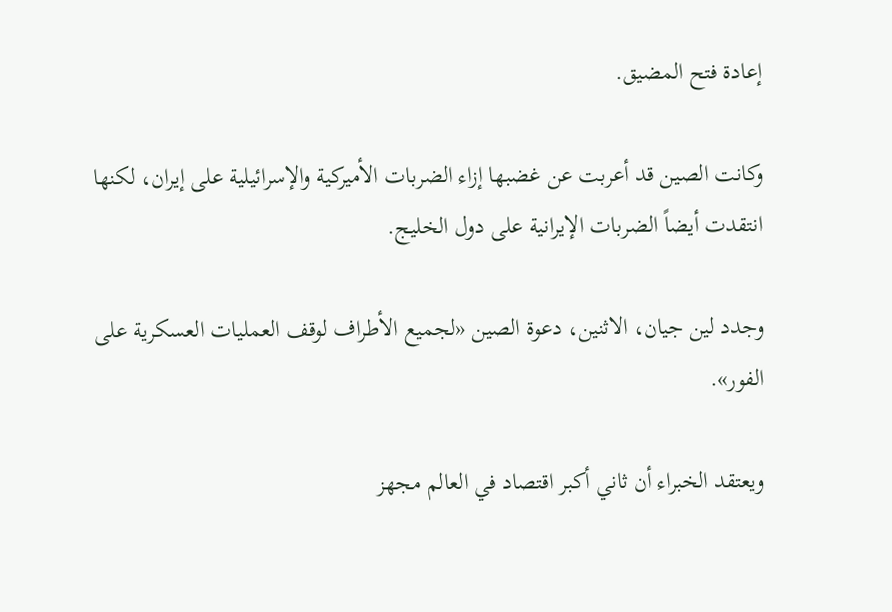إعادة فتح المضيق.

وكانت الصين قد أعربت عن غضبها إزاء الضربات الأميركية والإسرائيلية على إيران، لكنها انتقدت أيضاً الضربات الإيرانية على دول الخليج.

وجدد لين جيان، الاثنين، دعوة الصين «لجميع الأطراف لوقف العمليات العسكرية على الفور».

ويعتقد الخبراء أن ثاني أكبر اقتصاد في العالم مجهز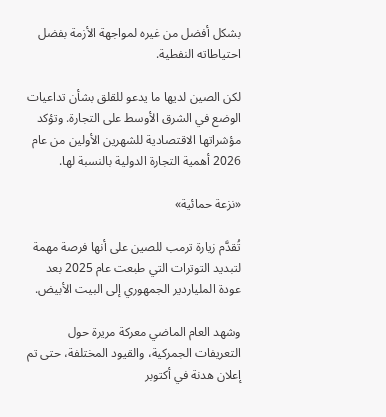بشكل أفضل من غيره لمواجهة الأزمة بفضل احتياطاته النفطية.

لكن الصين لديها ما يدعو للقلق بشأن تداعيات الوضع في الشرق الأوسط على التجارة. وتؤكد مؤشراتها الاقتصادية للشهرين الأولين من عام 2026 أهمية التجارة الدولية بالنسبة لها.

«نزعة حمائية»

تُقدَّم زيارة ترمب للصين على أنها فرصة مهمة لتبديد التوترات التي طبعت عام 2025 بعد عودة الملياردير الجمهوري إلى البيت الأبيض.

وشهد العام الماضي معركة مريرة حول التعريفات الجمركية، والقيود المختلفة، حتى تم إعلان هدنة في أكتوبر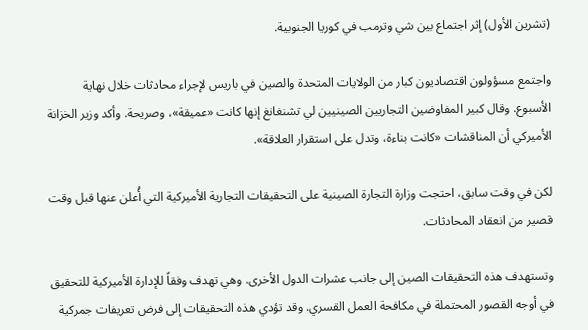(تشرين الأول) إثر اجتماع بين شي وترمب في كوريا الجنوبية.

واجتمع مسؤولون اقتصاديون كبار من الولايات المتحدة والصين في باريس لإجراء محادثات خلال نهاية الأسبوع. وقال كبير المفاوضين التجاريين الصينيين لي تشنغانغ إنها كانت «عميقة»، وصريحة. وأكد وزير الخزانة الأميركي أن المناقشات «كانت بناءة، وتدل على استقرار العلاقة».

لكن في وقت سابق، احتجت وزارة التجارة الصينية على التحقيقات التجارية الأميركية التي أُعلن عنها قبل وقت قصير من انعقاد المحادثات.

وتستهدف هذه التحقيقات الصين إلى جانب عشرات الدول الأخرى. وهي تهدف وفقاً للإدارة الأميركية للتحقيق في أوجه القصور المحتملة في مكافحة العمل القسري. وقد تؤدي هذه التحقيقات إلى فرض تعريفات جمركية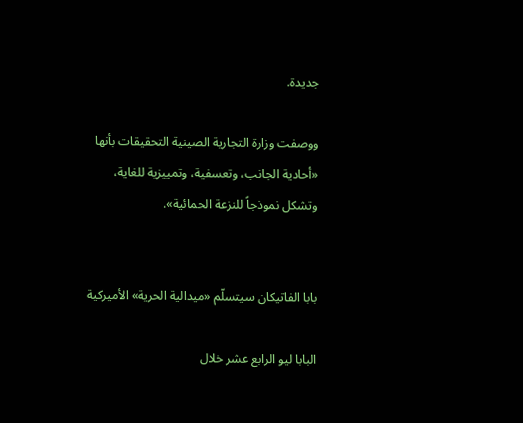جديدة.

ووصفت وزارة التجارية الصينية التحقيقات بأنها «أحادية الجانب، وتعسفية، وتمييزية للغاية، وتشكل نموذجاً للنزعة الحمائية».


بابا الفاتيكان سيتسلّم «ميدالية الحرية» الأميركية

البابا ليو الرابع عشر خلال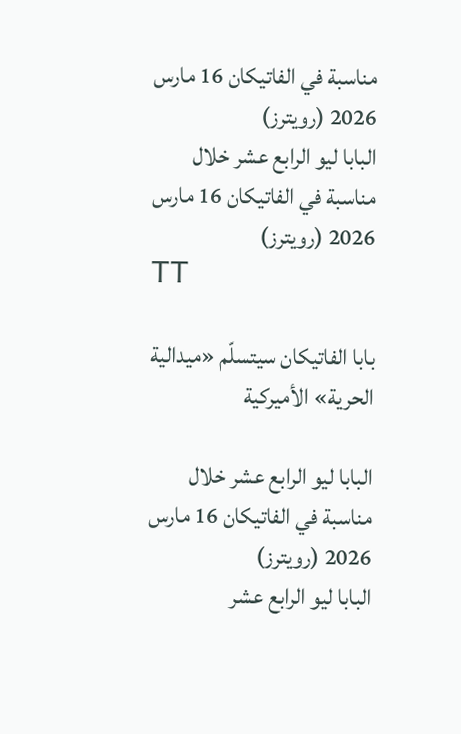مناسبة في الفاتيكان 16 مارس 2026 (رويترز)
البابا ليو الرابع عشر خلال مناسبة في الفاتيكان 16 مارس 2026 (رويترز)
TT

بابا الفاتيكان سيتسلّم «ميدالية الحرية» الأميركية

البابا ليو الرابع عشر خلال مناسبة في الفاتيكان 16 مارس 2026 (رويترز)
البابا ليو الرابع عشر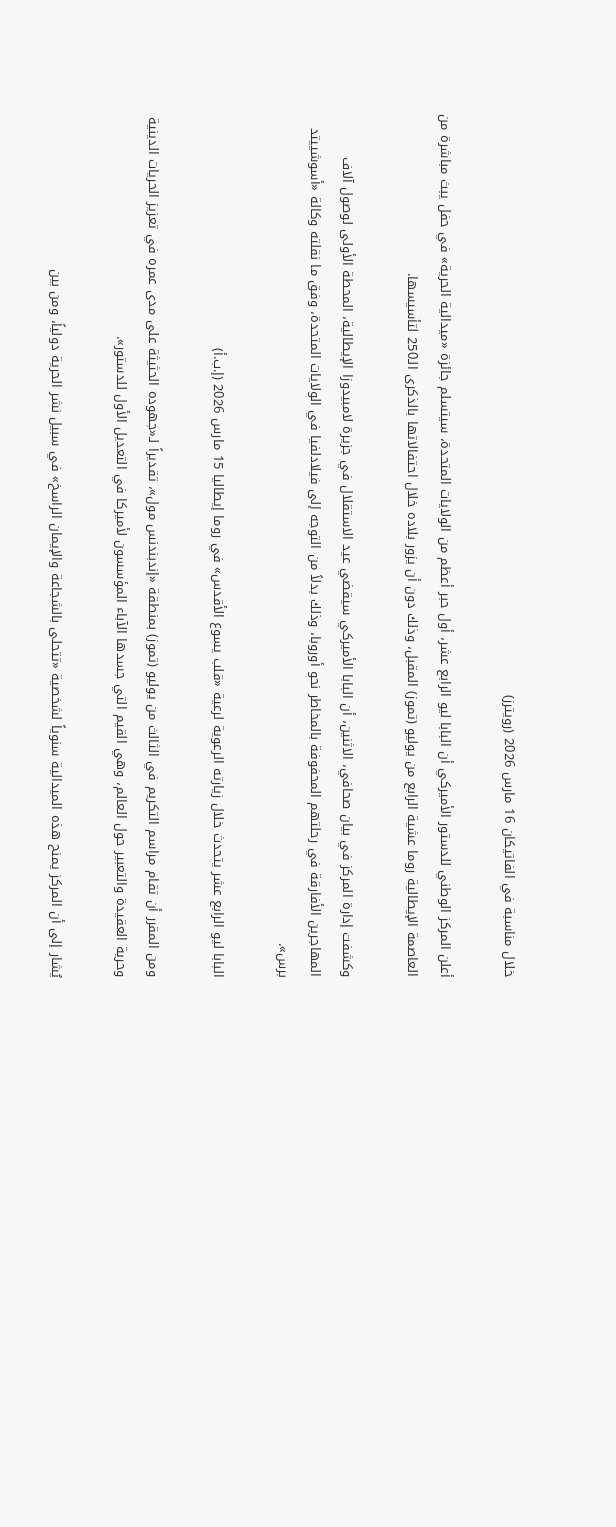خلال مناسبة في الفاتيكان 16 مارس 2026 (رويترز)

أعلن المركز الوطني للدستور الأميركي أن البابا ليو الرابع عشر، أول حبر أعظم من الولايات المتحدة، سيتسلم جائزة «ميدالية الحرية» في حفل يبث مباشرة من العاصمة الإيطالية روما عشية الرابع من يوليو (تموز) المقبل، وذلك دون أن يزور بلاده خلال احتفالاتها بالذكرى الـ250 لتأسيسها.

وكشفت إدارة المركز في بيان صحافي، الاثنين، أن البابا الأميركي سيقضي عيد الاستقلال في جزيرة لامبيدوزا الإيطالية، المحطة الأولى لوصول آلاف المهاجرين الأفارقة في رحلتهم المحفوفة بالمخاطر نحو أوروبا، وذلك بدلاً من التوجه إلى فيلادلفيا في الولايات المتحدة، وفق ما نقلته وكالة «أسوشييتد برس».

البابا ليو الرابع عشر يتحدث خلال زيارته الرعوية لرعية «قلب يسوع الأقدس» في روما إيطاليا 15 مارس 2026 (إ.ب.أ)

ومن المقرر أن تقام مراسم التكريم في الثالث من يوليو (تموز) بمنطقة «إندبندنس مول»، تقديراً لـ«جهوده الحثيثة على مدى عمره في تعزيز الحريات الدينية وحرية العقيدة والتعبير حول العالم، وهي القيم التي جسدها الآباء المؤسسون لأميركا في التعديل الأول للدستور».

يُشار إلى أن المركز يمنح هذه الميدالية سنوياً لشخصية «تتحلى بالشجاعة والإيمان الراسخ» في سبيل نشر الحرية دولياً، ومن بين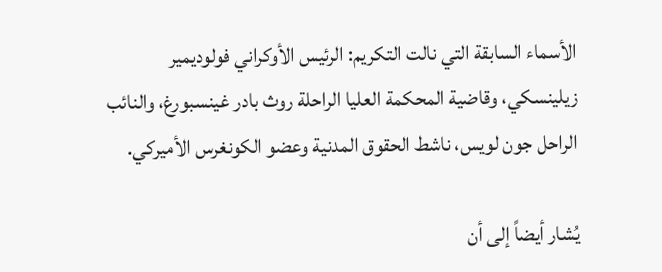الأسماء السابقة التي نالت التكريم: الرئيس الأوكراني فولوديمير زيلينسكي، وقاضية المحكمة العليا الراحلة روث بادر غينسبورغ، والنائب الراحل جون لويس، ناشط الحقوق المدنية وعضو الكونغرس الأميركي.

يُشار أيضاً إلى أن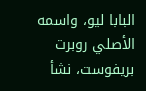البابا ليو، واسمه الأصلي روبرت بريفوست، نشأ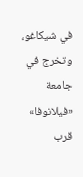في شيكاغو، وتخرج في جامعة «فيلانوفا» قرب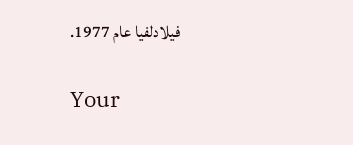فيلادلفيا عام 1977.

Your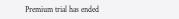Premium trial has ended